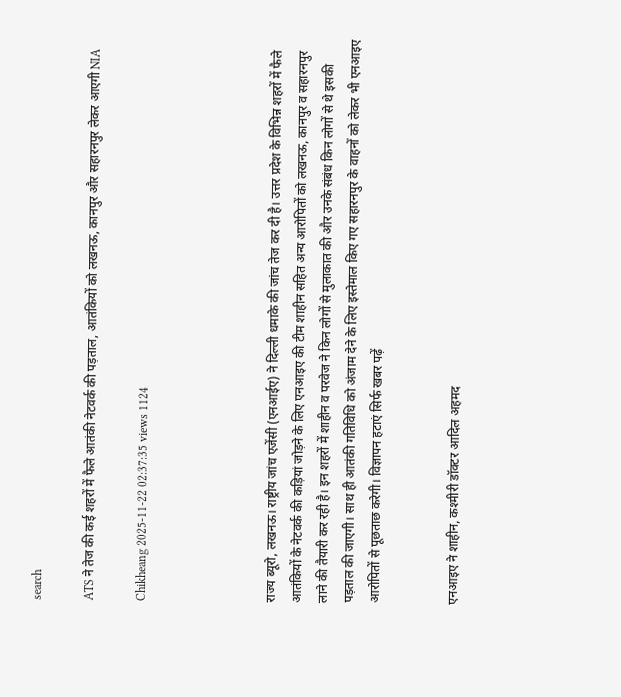search

ATS ने तेज की कई शहरों में फैले आतंकी नेटवर्क की पड़ताल, आतंकियों को लखनऊ, कानपुर और सहारनपुर लेकर आएगी NIA

Chikheang 2025-11-22 02:37:35 views 1124




राज्य ब्यूरो, लखनऊ। राष्ट्रीय जांच एजेंसी (एनआईए) ने दिल्ली धमाके की जांच तेज कर दी है। उत्तर प्रदेश के विभिन्न शहरों में फैले आतंकियों के नेटवर्क की कड़ियां जोड़ने के लिए एनआइए की टीम शाहीन सहित अन्य आरोपितों को लखनऊ, कानपुर व सहारनपुर लाने की तैयारी कर रही है। इन शहरों में शाहीन व परवेज ने किन लोगों से मुलाकात की और उनके संबंध किन लोगों से थे इसकी पड़ताल की जाएगी। साथ ही आतंकी गतिविधि को अंजाम देने के लिए इस्तेमाल किए गए सहारनपुर के वाहनों को लेकर भी एनआइए आरोपितों से पूछताछ करेगी। विज्ञापन हटाएं सिर्फ खबर पढ़ें


एनआइए ने शाहीन, कश्मीरी डॉक्टर आदिल अहमद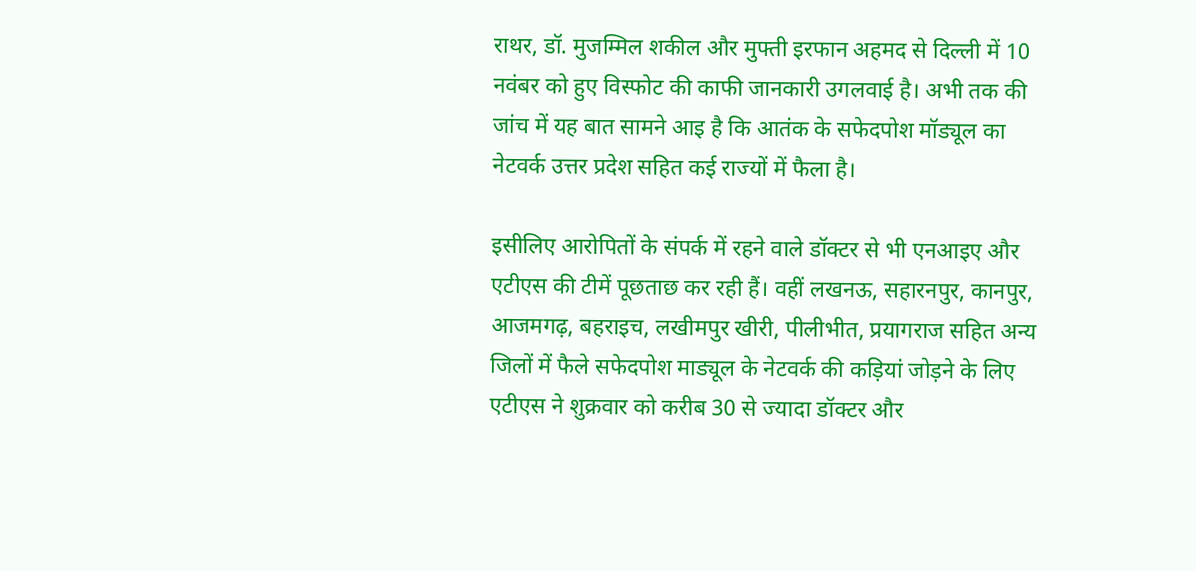राथर, डॉ. मुजम्मिल शकील और मुफ्ती इरफान अहमद से दिल्ली में 10 नवंबर को हुए विस्फोट की काफी जानकारी उगलवाई है। अभी तक की जांच में यह बात सामने आइ है कि आतंक के सफेदपोश मॉड्यूल का नेटवर्क उत्तर प्रदेश सहित कई राज्यों में फैला है।

इसीलिए आरोपितों के संपर्क में रहने वाले डॉक्टर से भी एनआइए और एटीएस की टीमें पूछताछ कर रही हैं। वहीं लखनऊ, सहारनपुर, कानपुर, आजमगढ़, बहराइच, लखीमपुर खीरी, पीलीभीत, प्रयागराज सहित अन्य जिलों में फैले सफेदपोश माड्यूल के नेटवर्क की कड़ियां जोड़ने के लिए एटीएस ने शुक्रवार को करीब 30 से ज्यादा डॉक्टर और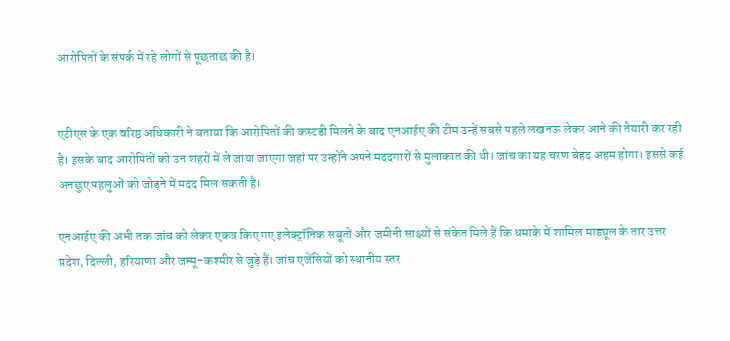आरोपितों के संपर्क में रहे लोगों से पूछताछ की है।


एटीएस के एक वरिष्ठ अधिकारी ने बताया कि आरोपितों की कस्टडी मिलने के बाद एनआईए की टीम उन्हें सबसे पहले लखनऊ लेकर आने की तैयारी कर रही है। इसके बाद आरोपितों को उन शहरों में ले जाया जाएगा जहां पर उन्होंने अपने मददगारों से मुलाकात की थी। जांच का यह चरण बेहद अहम होगा। इससे कई अनछुए पहलुओं को जोड़ने में मदद मिल सकती है।

एनआईए की अभी तक जांच को लेकर एकत्र किए गए इलेक्ट्रॉनिक सबूतों और जमीनी साक्ष्यों से संकेत मिले हैं कि धमाके में शामिल माड्यूल के तार उत्तर प्रदेश, दिल्ली, हरियाणा और जम्मू-कश्मीर से जुड़े हैं। जांच एजेंसियों को स्थानीय स्तर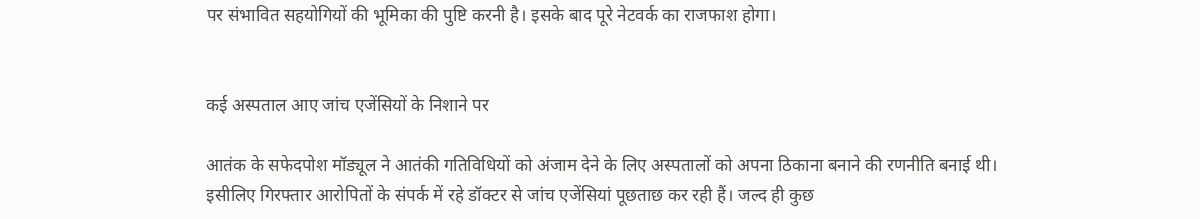पर संभावित सहयोगियों की भूमिका की पुष्टि करनी है। इसके बाद पूरे नेटवर्क का राजफाश होगा।


कई अस्पताल आए जांच एजेंसियों के निशाने पर

आतंक के सफेदपोश मॉड्यूल ने आतंकी गतिविधियों को अंजाम देने के लिए अस्पतालों को अपना ठिकाना बनाने की रणनीति बनाई थी। इसीलिए गिरफ्तार आरोपितों के संपर्क में रहे डॉक्टर से जांच एजेंसियां पूछताछ कर रही हैं। जल्द ही कुछ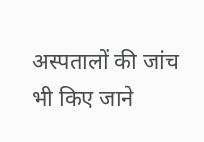अस्पतालों की जांच भी किए जाने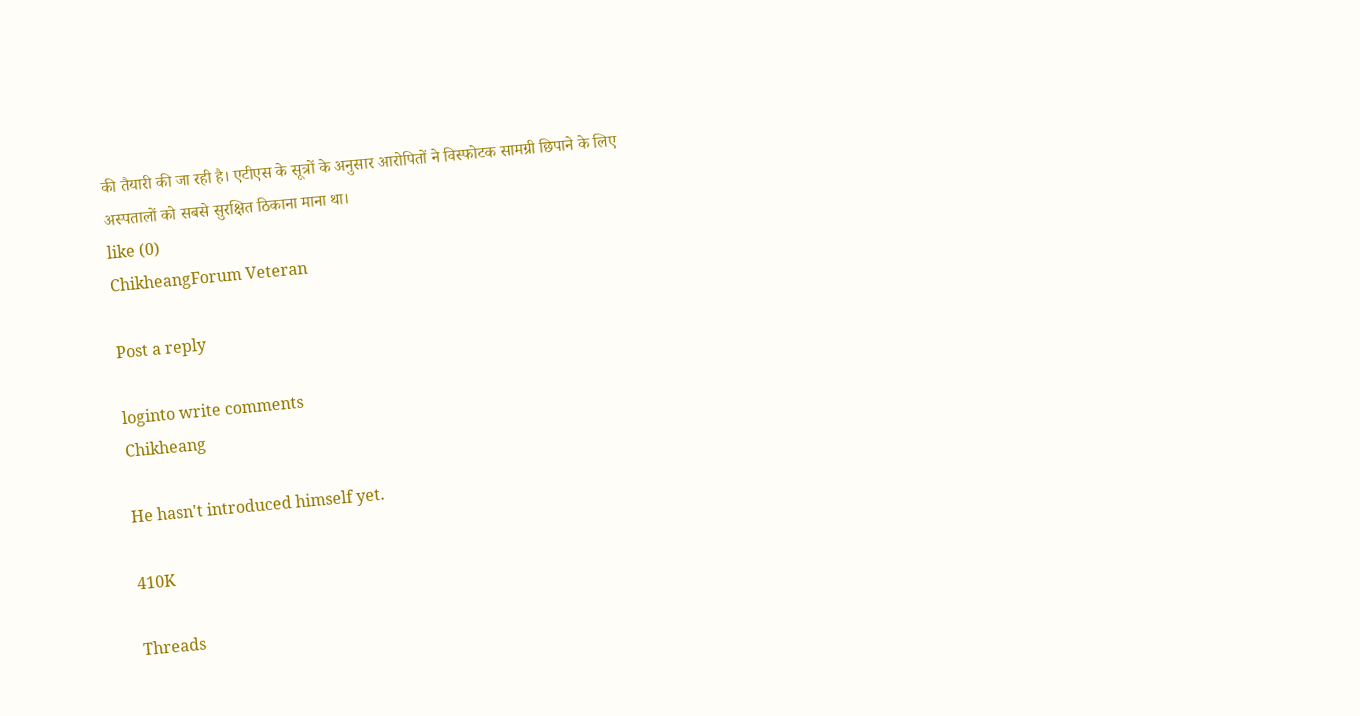की तैयारी की जा रही है। एटीएस के सूत्रों के अनुसार आरोपितों ने विस्फोटक सामग्री छिपाने के लिए अस्पतालों को सबसे सुरक्षित ठिकाना माना था।
like (0)
ChikheangForum Veteran

Post a reply

loginto write comments
Chikheang

He hasn't introduced himself yet.

410K

Threads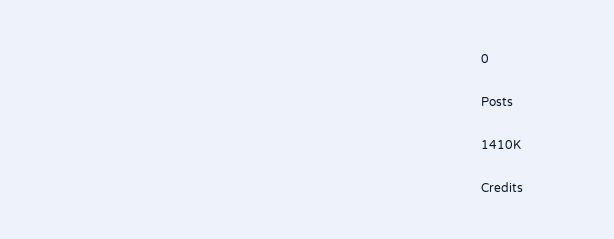0

Posts

1410K

Credits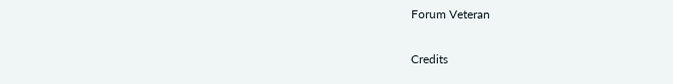Forum Veteran

Credits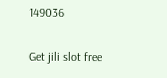149036

Get jili slot free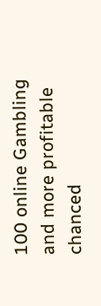100 online Gambling and more profitable chanced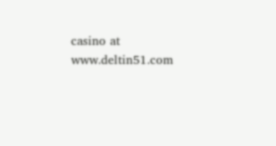casino at www.deltin51.com